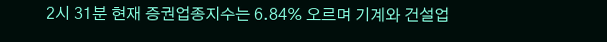2시 31분 현재 증권업종지수는 6.84% 오르며 기계와 건설업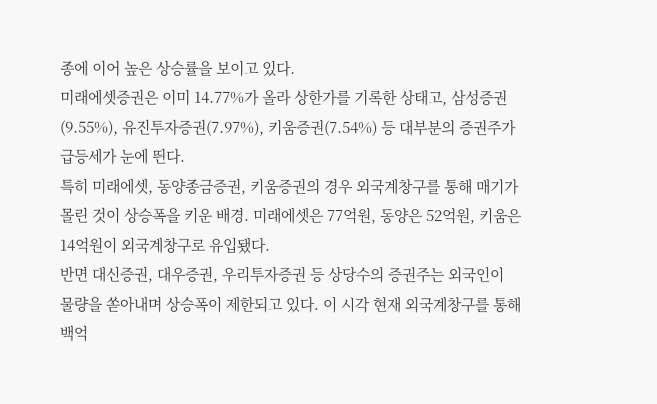종에 이어 높은 상승률을 보이고 있다.
미래에셋증권은 이미 14.77%가 올라 상한가를 기록한 상태고, 삼성증권(9.55%), 유진투자증권(7.97%), 키움증권(7.54%) 등 대부분의 증권주가 급등세가 눈에 띈다.
특히 미래에셋, 동양종금증권, 키움증권의 경우 외국계창구를 통해 매기가 몰린 것이 상승폭을 키운 배경. 미래에셋은 77억원, 동양은 52억원, 키움은 14억원이 외국계창구로 유입됐다.
반면 대신증권, 대우증권, 우리투자증권 등 상당수의 증권주는 외국인이 물량을 쏟아내며 상승폭이 제한되고 있다. 이 시각 현재 외국계창구를 통해 백억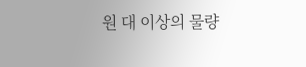원 대 이상의 물량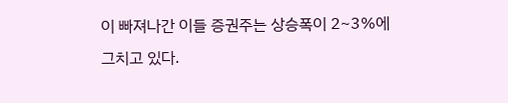이 빠져나간 이들 증권주는 상승폭이 2~3%에 그치고 있다.